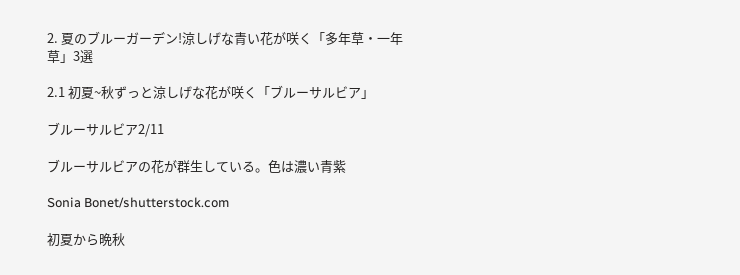2. 夏のブルーガーデン!涼しげな青い花が咲く「多年草・一年草」3選

2.1 初夏~秋ずっと涼しげな花が咲く「ブルーサルビア」

ブルーサルビア2/11

ブルーサルビアの花が群生している。色は濃い青紫

Sonia Bonet/shutterstock.com

初夏から晩秋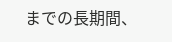までの長期間、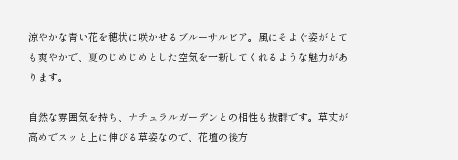涼やかな青い花を穂状に咲かせるブルーサルビア。風にそよぐ姿がとても爽やかで、夏のじめじめとした空気を一新してくれるような魅力があります。

自然な雰囲気を持ち、ナチュラルガーデンとの相性も抜群です。草丈が高めでスッと上に伸びる草姿なので、花壇の後方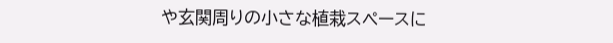や玄関周りの小さな植栽スペースに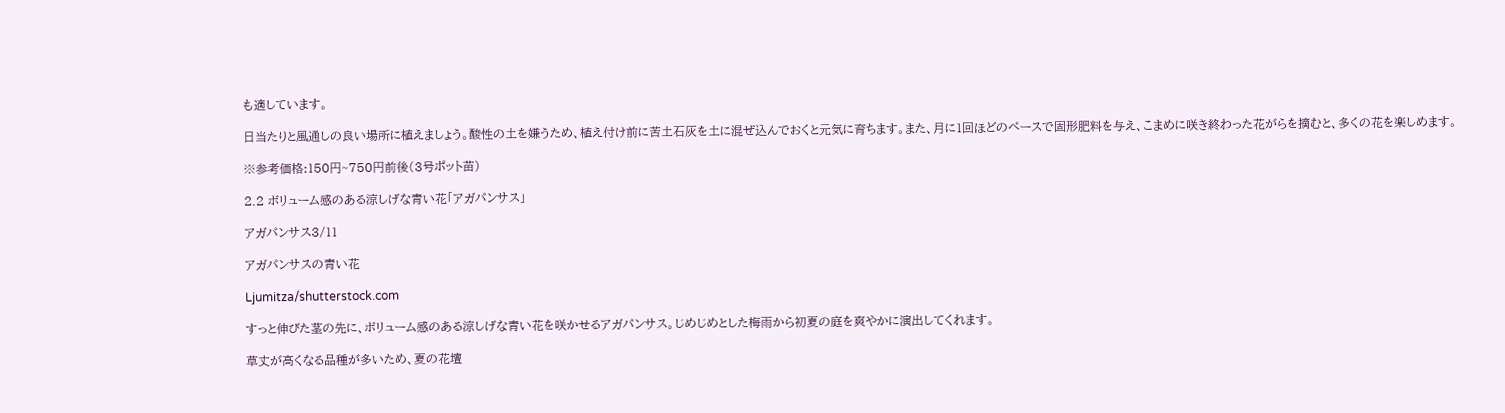も適しています。

日当たりと風通しの良い場所に植えましょう。酸性の土を嫌うため、植え付け前に苦土石灰を土に混ぜ込んでおくと元気に育ちます。また、月に1回ほどのペースで固形肥料を与え、こまめに咲き終わった花がらを摘むと、多くの花を楽しめます。

※参考価格:150円~750円前後(3号ポット苗)

2.2 ボリューム感のある涼しげな青い花「アガパンサス」

アガパンサス3/11

アガパンサスの青い花

Ljumitza/shutterstock.com

すっと伸びた茎の先に、ボリューム感のある涼しげな青い花を咲かせるアガパンサス。じめじめとした梅雨から初夏の庭を爽やかに演出してくれます。

草丈が高くなる品種が多いため、夏の花壇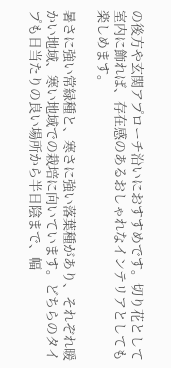の後方や玄関アプローチ沿いにおすすめです。切り花として室内に飾れば、存在感のあるおしゃれなインテリアとしても楽しめます。

暑さに強い常緑種と、寒さに強い落葉種があり、それぞれ暖かい地域、寒い地域での栽培に向いています。どちらのタイプも日当たりの良い場所から半日陰まで、幅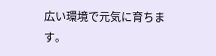広い環境で元気に育ちます。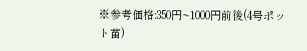※参考価格:350円~1000円前後(4号ポット苗)